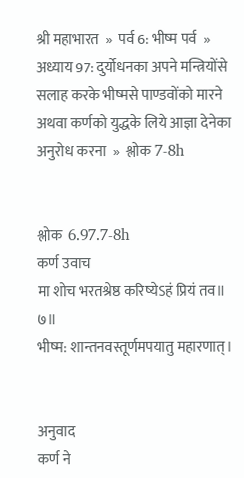श्री महाभारत  »  पर्व 6: भीष्म पर्व  »  अध्याय 97: दुर्योधनका अपने मन्त्रियोंसे सलाह करके भीष्मसे पाण्डवोंको मारने अथवा कर्णको युद्धके लिये आज्ञा देनेका अनुरोध करना  »  श्लोक 7-8h


श्लोक  6.97.7-8h
कर्ण उवाच
मा शोच भरतश्रेष्ठ करिष्येऽहं प्रियं तव॥ ७॥
भीष्म: शान्तनवस्तूर्णमपयातु महारणात्।


अनुवाद
कर्ण ने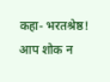कहा- भरतश्रेष्ठ! आप शोक न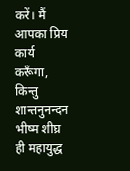करें। मैं आपका प्रिय कार्य करूँगा, किन्तु शान्तनुनन्दन भीष्म शीघ्र ही महायुद्ध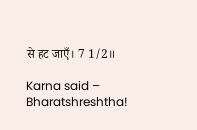से हट जाएँ। 7 1/2॥

Karna said – Bharatshreshtha!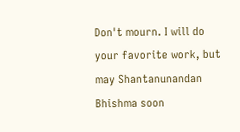Don't mourn. I will do your favorite work, but may Shantanunandan Bhishma soon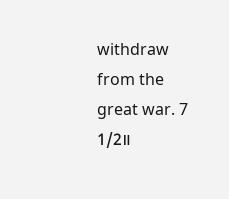withdraw from the great war. 7 1/2॥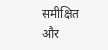समीक्षित और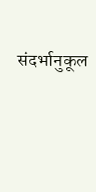संदर्भानुकूल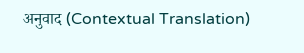अनुवाद (Contextual Translation)